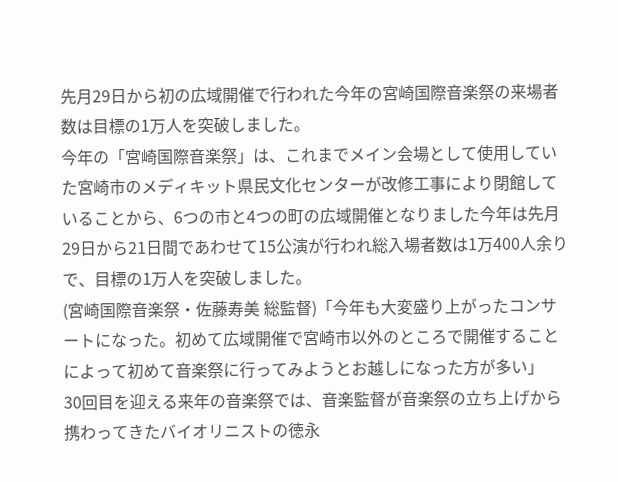先月29日から初の広域開催で行われた今年の宮崎国際音楽祭の来場者数は目標の1万人を突破しました。
今年の「宮崎国際音楽祭」は、これまでメイン会場として使用していた宮崎市のメディキット県民文化センターが改修工事により閉館していることから、6つの市と4つの町の広域開催となりました今年は先月29日から21日間であわせて15公演が行われ総入場者数は1万400人余りで、目標の1万人を突破しました。
(宮崎国際音楽祭・佐藤寿美 総監督)「今年も大変盛り上がったコンサートになった。初めて広域開催で宮崎市以外のところで開催することによって初めて音楽祭に行ってみようとお越しになった方が多い」
30回目を迎える来年の音楽祭では、音楽監督が音楽祭の立ち上げから携わってきたバイオリニストの徳永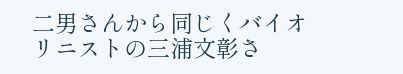二男さんから同じくバイオリニストの三浦文彰さ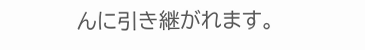んに引き継がれます。